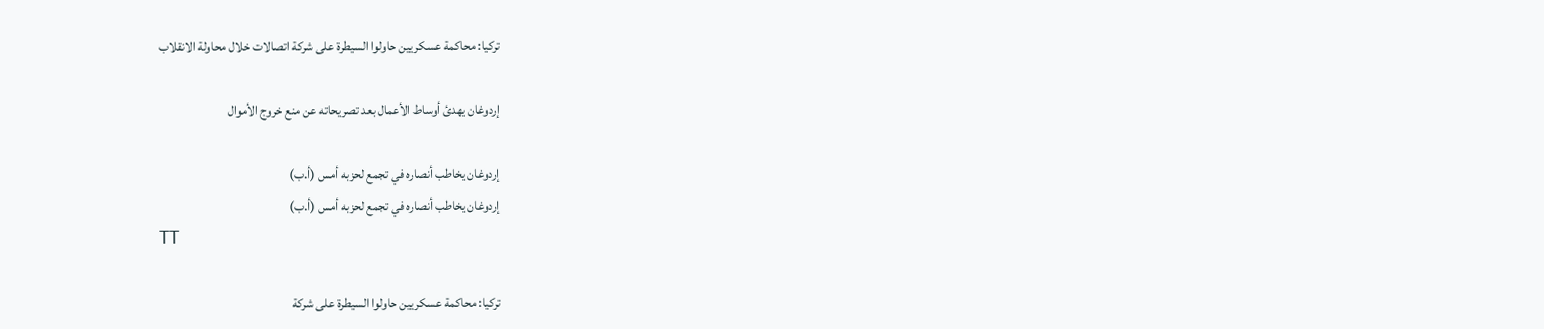تركيا: محاكمة عسكريين حاولوا السيطرة على شركة اتصالات خلال محاولة الانقلاب

إردوغان يهدئ أوساط الأعمال بعد تصريحاته عن منع خروج الأموال

إردوغان يخاطب أنصاره في تجمع لحزبه أمس (أ.ب)
إردوغان يخاطب أنصاره في تجمع لحزبه أمس (أ.ب)
TT

تركيا: محاكمة عسكريين حاولوا السيطرة على شركة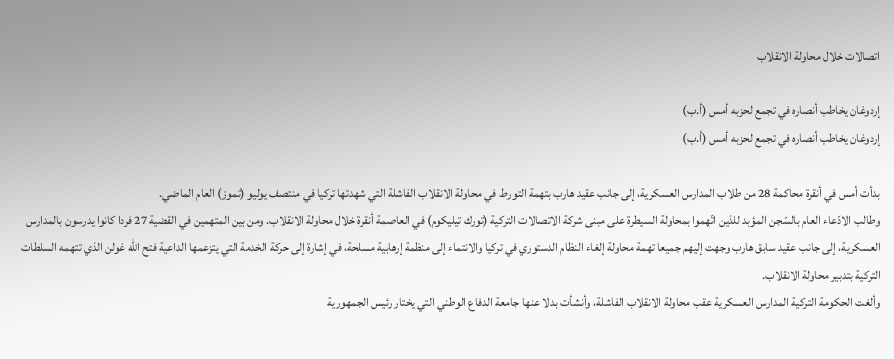اتصالات خلال محاولة الانقلاب

إردوغان يخاطب أنصاره في تجمع لحزبه أمس (أ.ب)
إردوغان يخاطب أنصاره في تجمع لحزبه أمس (أ.ب)

بدأت أمس في أنقرة محاكمة 28 من طلاب المدارس العسكرية، إلى جانب عقيد هارب بتهمة التورط في محاولة الانقلاب الفاشلة التي شهدتها تركيا في منتصف يوليو (تموز) العام الماضي.
وطالب الادّعاء العام بالسّجن المؤبد للذين اتّهموا بمحاولة السيطرة على مبنى شركة الاتصالات التركية (تورك تيليكوم) في العاصمة أنقرة خلال محاولة الانقلاب. ومن بين المتهمين في القضية 27 فردا كانوا يدرسون بالمدارس العسكرية، إلى جانب عقيد سابق هارب وجهت إليهم جميعا تهمة محاولة إلغاء النظام الدستوري في تركيا والانتماء إلى منظمة إرهابية مسلحة، في إشارة إلى حركة الخدمة التي يتزعمها الداعية فتح الله غولن الذي تتهمه السلطات التركية بتدبير محاولة الانقلاب.
وألغت الحكومة التركية المدارس العسكرية عقب محاولة الانقلاب الفاشلة، وأنشأت بدلا عنها جامعة الدفاع الوطني التي يختار رئيس الجمهورية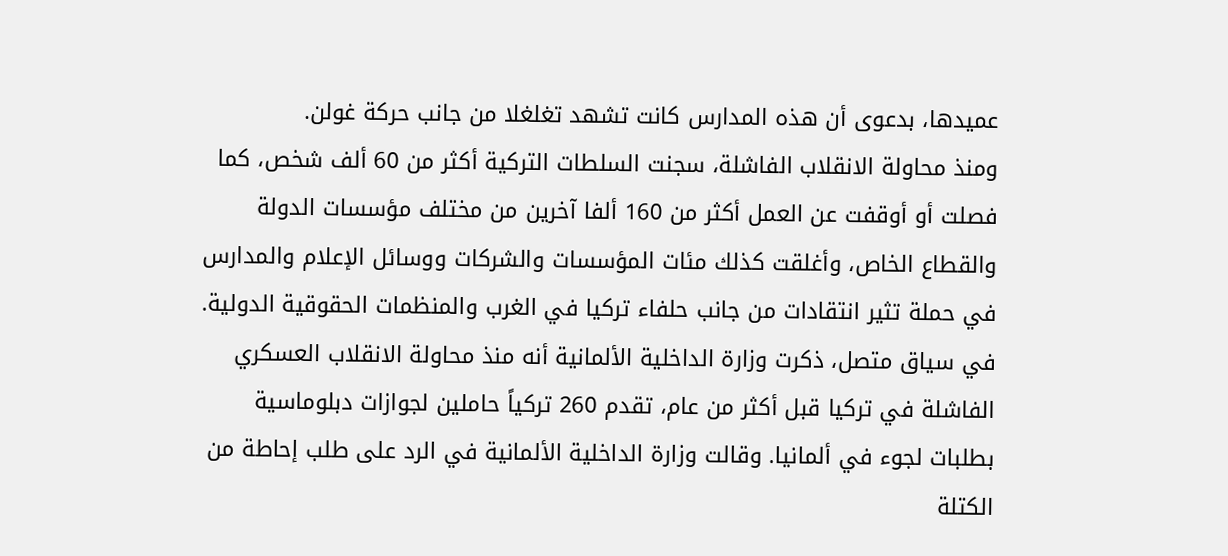عميدها، بدعوى أن هذه المدارس كانت تشهد تغلغلا من جانب حركة غولن.
ومنذ محاولة الانقلاب الفاشلة، سجنت السلطات التركية أكثر من 60 ألف شخص، كما فصلت أو أوقفت عن العمل أكثر من 160 ألفا آخرين من مختلف مؤسسات الدولة والقطاع الخاص، وأغلقت كذلك مئات المؤسسات والشركات ووسائل الإعلام والمدارس في حملة تثير انتقادات من جانب حلفاء تركيا في الغرب والمنظمات الحقوقية الدولية.
في سياق متصل، ذكرت وزارة الداخلية الألمانية أنه منذ محاولة الانقلاب العسكري الفاشلة في تركيا قبل أكثر من عام، تقدم 260 تركياً حاملين لجوازات دبلوماسية بطلبات لجوء في ألمانيا. وقالت وزارة الداخلية الألمانية في الرد على طلب إحاطة من الكتلة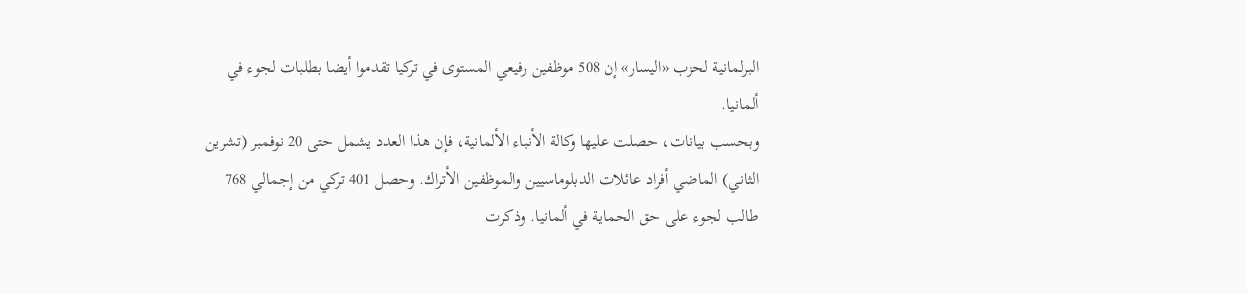البرلمانية لحزب «اليسار» إن 508 موظفين رفيعي المستوى في تركيا تقدموا أيضا بطلبات لجوء في ألمانيا.
وبحسب بيانات، حصلت عليها وكالة الأنباء الألمانية، فإن هذا العدد يشمل حتى 20 نوفمبر (تشرين الثاني) الماضي أفراد عائلات الدبلوماسيين والموظفين الأتراك. وحصل 401 تركي من إجمالي 768 طالب لجوء على حق الحماية في ألمانيا. وذكرت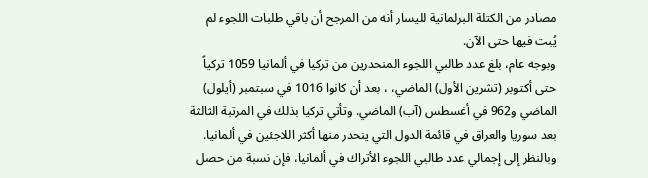مصادر من الكتلة البرلمانية لليسار أنه من المرجح أن باقي طلبات اللجوء لم يُبت فيها حتى الآن.
وبوجه عام، بلغ عدد طالبي اللجوء المنحدرين من تركيا في ألمانيا 1059 تركياً حتى أكتوبر (تشرين الأول) الماضي، ، بعد أن كانوا 1016 في سبتمبر (أيلول) الماضي و962 في أغسطس (آب) الماضي. وتأتي تركيا بذلك في المرتبة الثالثة بعد سوريا والعراق في قائمة الدول التي ينحدر منها أكثر اللاجئين في ألمانيا. وبالنظر إلى إجمالي عدد طالبي اللجوء الأتراك في ألمانيا، فإن نسبة من حصل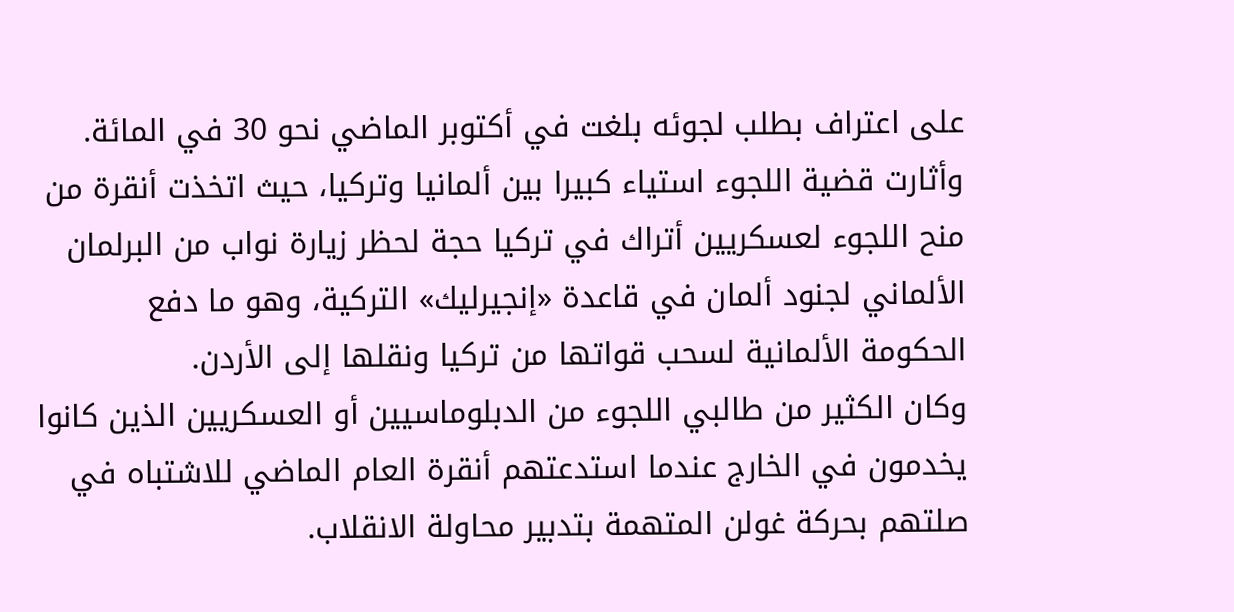على اعتراف بطلب لجوئه بلغت في أكتوبر الماضي نحو 30 في المائة.
وأثارت قضية اللجوء استياء كبيرا بين ألمانيا وتركيا، حيث اتخذت أنقرة من منح اللجوء لعسكريين أتراك في تركيا حجة لحظر زيارة نواب من البرلمان الألماني لجنود ألمان في قاعدة «إنجيرليك» التركية، وهو ما دفع الحكومة الألمانية لسحب قواتها من تركيا ونقلها إلى الأردن.
وكان الكثير من طالبي اللجوء من الدبلوماسيين أو العسكريين الذين كانوا يخدمون في الخارج عندما استدعتهم أنقرة العام الماضي للاشتباه في صلتهم بحركة غولن المتهمة بتدبير محاولة الانقلاب.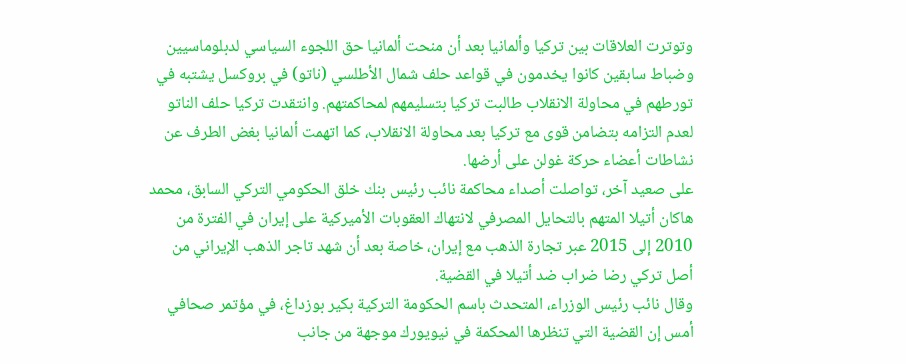وتوترت العلاقات بين تركيا وألمانيا بعد أن منحت ألمانيا حق اللجوء السياسي لدبلوماسيين وضباط سابقين كانوا يخدمون في قواعد حلف شمال الأطلسي (ناتو) في بروكسل يشتبه في تورطهم في محاولة الانقلاب طالبت تركيا بتسليمهم لمحاكمتهم. وانتقدت تركيا حلف الناتو لعدم التزامه بتضامن قوى مع تركيا بعد محاولة الانقلاب، كما اتهمت ألمانيا بغض الطرف عن نشاطات أعضاء حركة غولن على أرضها.
على صعيد آخر، تواصلت أصداء محاكمة نائب رئيس بنك خلق الحكومي التركي السابق، محمد هاكان أتيلا المتهم بالتحايل المصرفي لانتهاك العقوبات الأميركية على إيران في الفترة من 2010 إلى 2015 عبر تجارة الذهب مع إيران، خاصة بعد أن شهد تاجر الذهب الإيراني من أصل تركي رضا ضراب ضد أتيلا في القضية.
وقال نائب رئيس الوزراء، المتحدث باسم الحكومة التركية بكير بوزداغ، في مؤتمر صحافي أمس إن القضية التي تنظرها المحكمة في نيويورك موجهة من جانب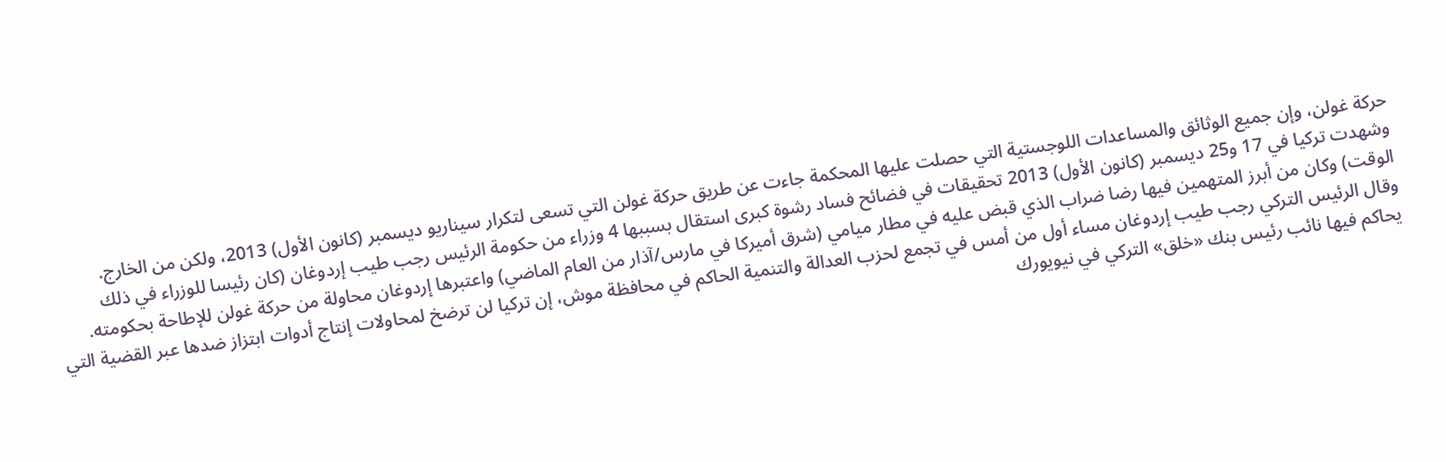حركة غولن، وإن جميع الوثائق والمساعدات اللوجستية التي حصلت عليها المحكمة جاءت عن طريق حركة غولن التي تسعى لتكرار سيناريو ديسمبر (كانون الأول) 2013، ولكن من الخارج.
وشهدت تركيا في 17 و25 ديسمبر (كانون الأول) 2013 تحقيقات في فضائح فساد رشوة كبرى استقال بسببها 4 وزراء من حكومة الرئيس رجب طيب إردوغان (كان رئيسا للوزراء في ذلك الوقت) وكان من أبرز المتهمين فيها رضا ضراب الذي قبض عليه في مطار ميامي (شرق أميركا في مارس/آذار من العام الماضي) واعتبرها إردوغان محاولة من حركة غولن للإطاحة بحكومته.
وقال الرئيس التركي رجب طيب إردوغان مساء أول من أمس في تجمع لحزب العدالة والتنمية الحاكم في محافظة موش، إن تركيا لن ترضخ لمحاولات إنتاج أدوات ابتزاز ضدها عبر القضية التي يحاكم فيها نائب رئيس بنك «خلق» التركي في نيويورك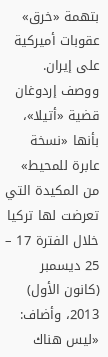بتهمة «خرق» عقوبات أميركية على إيران.
ووصف إردوغان قضية «أتيلا»، بأنها «نسخة عابرة للمحيط» من المكيدة التي تعرضت لها تركيا خلال الفترة 17 – 25 ديسمبر (كانون الأول) 2013، وأضاف: «ليس هناك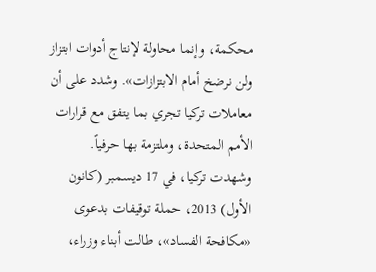محكمة، وإنما محاولة لإنتاج أدوات ابتزاز ولن نرضخ أمام الابتزازات». وشدد على أن معاملات تركيا تجري بما يتفق مع قرارات الأمم المتحدة، وملتزمة بها حرفياً.
وشهدت تركيا، في 17 ديسمبر (كانون الأول) 2013، حملة توقيفات بدعوى «مكافحة الفساد»، طالت أبناء وزراء،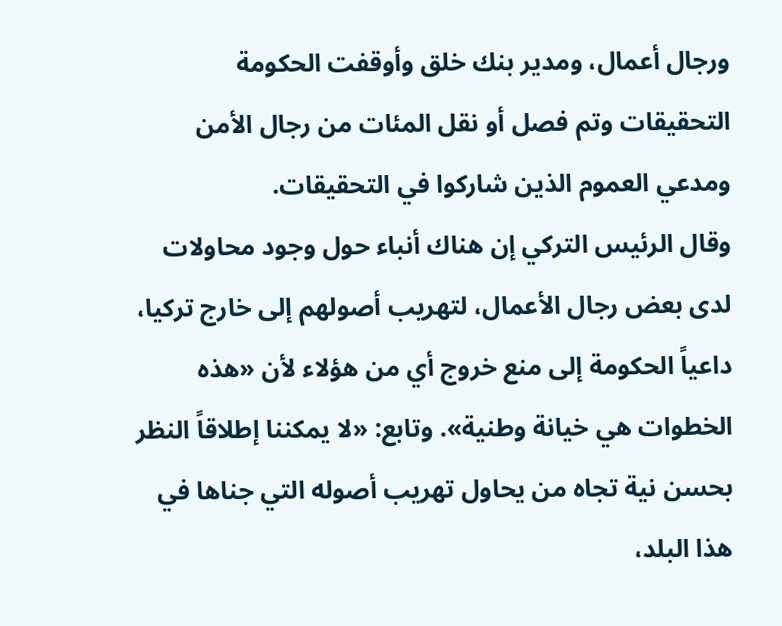ورجال أعمال، ومدير بنك خلق وأوقفت الحكومة التحقيقات وتم فصل أو نقل المئات من رجال الأمن ومدعي العموم الذين شاركوا في التحقيقات.
وقال الرئيس التركي إن هناك أنباء حول وجود محاولات لدى بعض رجال الأعمال، لتهريب أصولهم إلى خارج تركيا، داعياً الحكومة إلى منع خروج أي من هؤلاء لأن «هذه الخطوات هي خيانة وطنية». وتابع: «لا يمكننا إطلاقاً النظر بحسن نية تجاه من يحاول تهريب أصوله التي جناها في هذا البلد،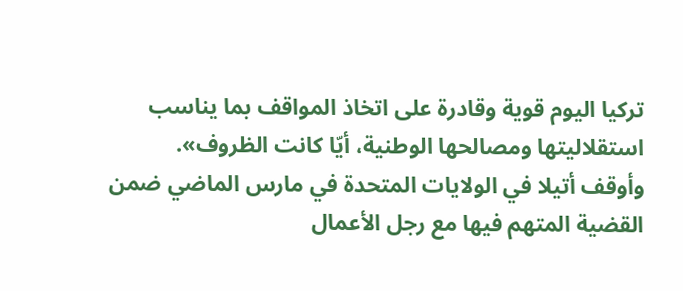تركيا اليوم قوية وقادرة على اتخاذ المواقف بما يناسب استقلاليتها ومصالحها الوطنية، أيّا كانت الظروف».
وأوقف أتيلا في الولايات المتحدة في مارس الماضي ضمن القضية المتهم فيها مع رجل الأعمال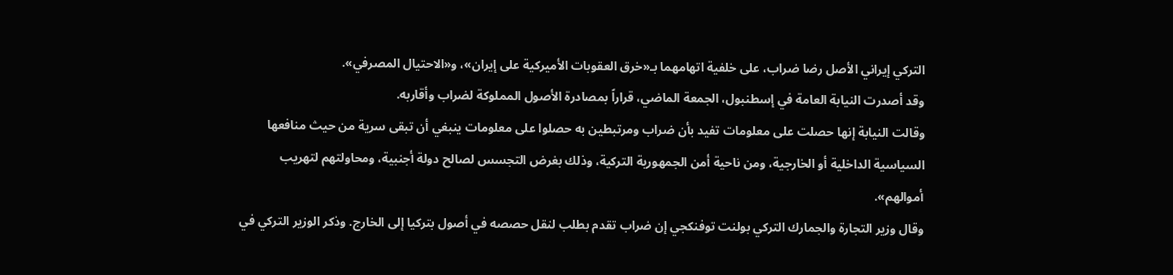التركي إيراني الأصل رضا ضراب، على خلفية اتهامهما بـ«خرق العقوبات الأميركية على إيران»، و«الاحتيال المصرفي».
وقد أصدرت النيابة العامة في إسطنبول، الجمعة الماضي، قراراً بمصادرة الأصول المملوكة لضراب وأقاربه.
وقالت النيابة إنها حصلت على معلومات تفيد بأن ضراب ومرتبطين به حصلوا على معلومات ينبغي أن تبقى سرية من حيث منافعها السياسية الداخلية أو الخارجية، ومن ناحية أمن الجمهورية التركية، وذلك بغرض التجسس لصالح دولة أجنبية، ومحاولتهم لتهريب أموالهم».
وقال وزير التجارة والجمارك التركي بولنت توفنكجي إن ضراب تقدم بطلب لنقل حصصه في أصول بتركيا إلى الخارج. وذكر الوزير التركي في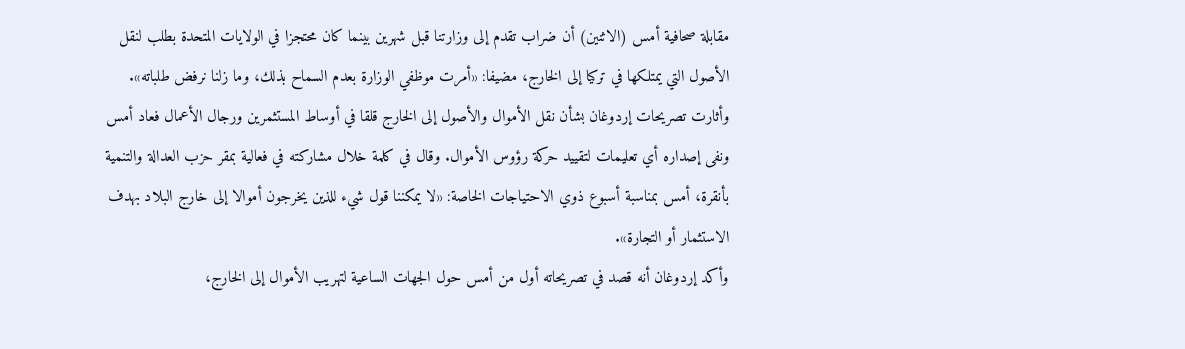مقابلة صحافية أمس (الاثنين) أن ضراب تقدم إلى وزارتنا قبل شهرين بينما كان محتجزا في الولايات المتحدة بطلب لنقل الأصول التي يمتلكها في تركيا إلى الخارج، مضيفا: «أمرت موظفي الوزارة بعدم السماح بذلك، وما زلنا نرفض طلباته».
وأثارت تصريحات إردوغان بشأن نقل الأموال والأصول إلى الخارج قلقا في أوساط المستثمرين ورجال الأعمال فعاد أمس ونفى إصداره أي تعليمات لتقييد حركة رؤوس الأموال. وقال في كلمة خلال مشاركته في فعالية بمقر حزب العدالة والتنمية بأنقرة، أمس بمناسبة أسبوع ذوي الاحتياجات الخاصة: «لا يمكننا قول شيء للذين يخرجون أموالا إلى خارج البلاد بهدف الاستثمار أو التجارة».
وأكد إردوغان أنه قصد في تصريحاته أول من أمس حول الجهات الساعية لتهريب الأموال إلى الخارج،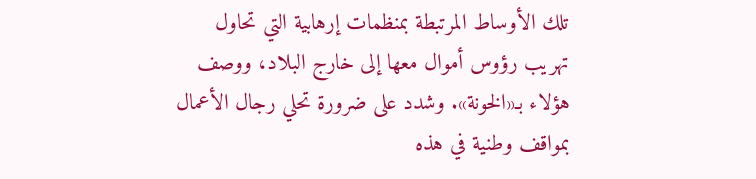تلك الأوساط المرتبطة بمنظمات إرهابية التي تحاول تهريب رؤوس أموال معها إلى خارج البلاد، ووصف هؤلاء بـ«الخونة». وشدد على ضرورة تحلي رجال الأعمال بمواقف وطنية في هذه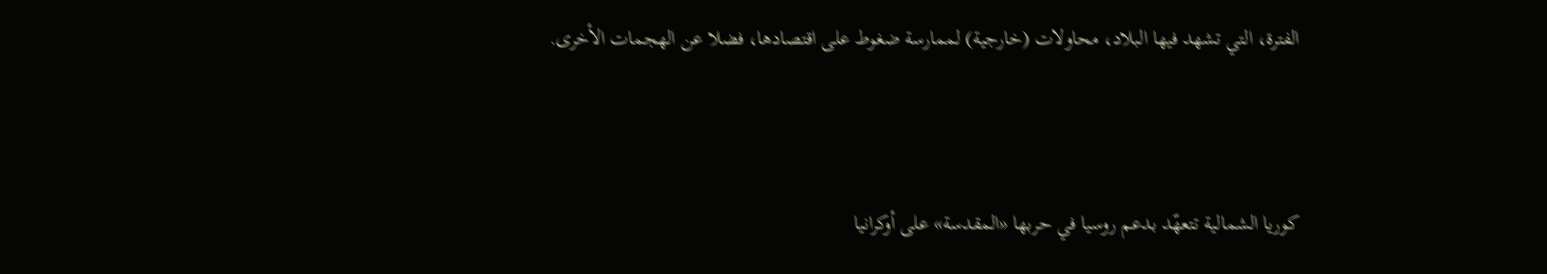الفترة، التي تشهد فيها البلاد، محاولات (خارجية) لممارسة ضغوط على اقتصادها، فضلا عن الهجمات الأخرى.



كوريا الشمالية تتعهّد بدعم روسيا في حربها «المقدسة» على أوكرانيا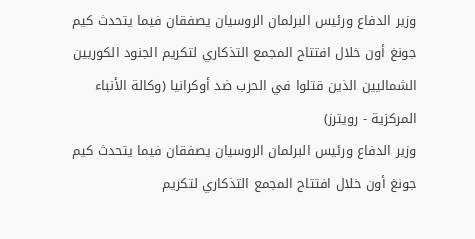وزير الدفاع ورئيس البرلمان الروسيان يصفقان فيما يتحدث كيم جونغ أون خلال افتتاح المجمع التذكاري لتكريم الجنود الكوريين الشماليين الذين قتلوا في الحرب ضد أوكرانيا (وكالة الأنباء المركزية - رويترز)
وزير الدفاع ورئيس البرلمان الروسيان يصفقان فيما يتحدث كيم جونغ أون خلال افتتاح المجمع التذكاري لتكريم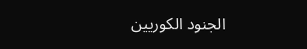الجنود الكوريين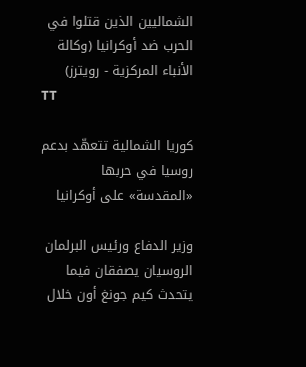الشماليين الذين قتلوا في الحرب ضد أوكرانيا (وكالة الأنباء المركزية - رويترز)
TT

كوريا الشمالية تتعهّد بدعم روسيا في حربها «المقدسة» على أوكرانيا

وزير الدفاع ورئيس البرلمان الروسيان يصفقان فيما يتحدث كيم جونغ أون خلال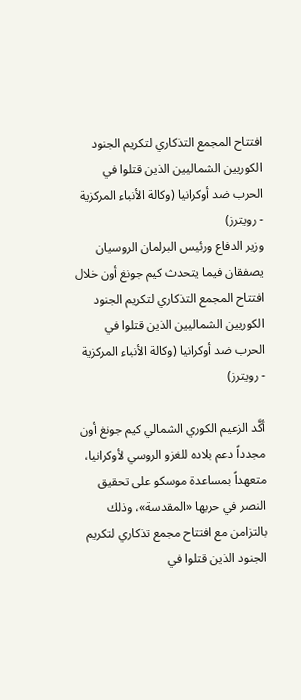افتتاح المجمع التذكاري لتكريم الجنود الكوريين الشماليين الذين قتلوا في الحرب ضد أوكرانيا (وكالة الأنباء المركزية - رويترز)
وزير الدفاع ورئيس البرلمان الروسيان يصفقان فيما يتحدث كيم جونغ أون خلال افتتاح المجمع التذكاري لتكريم الجنود الكوريين الشماليين الذين قتلوا في الحرب ضد أوكرانيا (وكالة الأنباء المركزية - رويترز)

أكَّد الزعيم الكوري الشمالي كيم جونغ أون مجدداً دعم بلاده للغزو الروسي لأوكرانيا، متعهداً بمساعدة موسكو على تحقيق النصر في حربها «المقدسة»، وذلك بالتزامن مع افتتاح مجمع تذكاري لتكريم الجنود الذين قتلوا في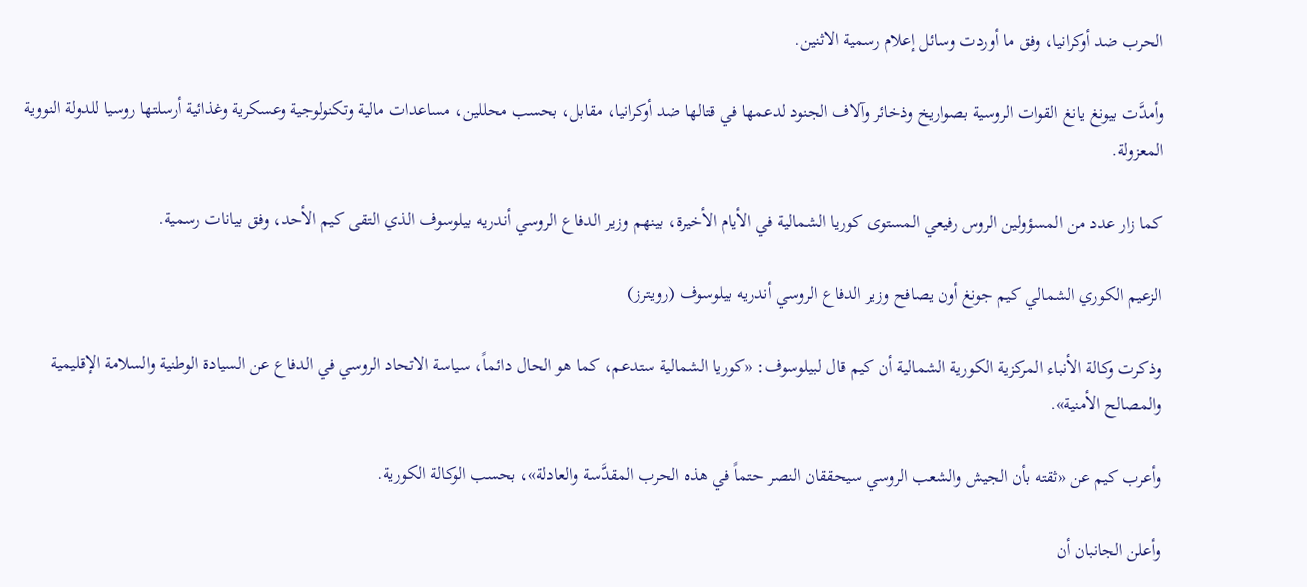الحرب ضد أوكرانيا، وفق ما أوردت وسائل إعلام رسمية الاثنين.

وأمدَّت بيونغ يانغ القوات الروسية بصواريخ وذخائر وآلاف الجنود لدعمها في قتالها ضد أوكرانيا، مقابل، بحسب محللين، مساعدات مالية وتكنولوجية وعسكرية وغذائية أرسلتها روسيا للدولة النووية المعزولة.

كما زار عدد من المسؤولين الروس رفيعي المستوى كوريا الشمالية في الأيام الأخيرة، بينهم وزير الدفاع الروسي أندريه بيلوسوف الذي التقى كيم الأحد، وفق بيانات رسمية.

الزعيم الكوري الشمالي كيم جونغ أون يصافح وزير الدفاع الروسي أندريه بيلوسوف (رويترز)

وذكرت وكالة الأنباء المركزية الكورية الشمالية أن كيم قال لبيلوسوف: «كوريا الشمالية ستدعم، كما هو الحال دائماً، سياسة الاتحاد الروسي في الدفاع عن السيادة الوطنية والسلامة الإقليمية والمصالح الأمنية».

وأعرب كيم عن «ثقته بأن الجيش والشعب الروسي سيحققان النصر حتماً في هذه الحرب المقدَّسة والعادلة»، بحسب الوكالة الكورية.

وأعلن الجانبان أن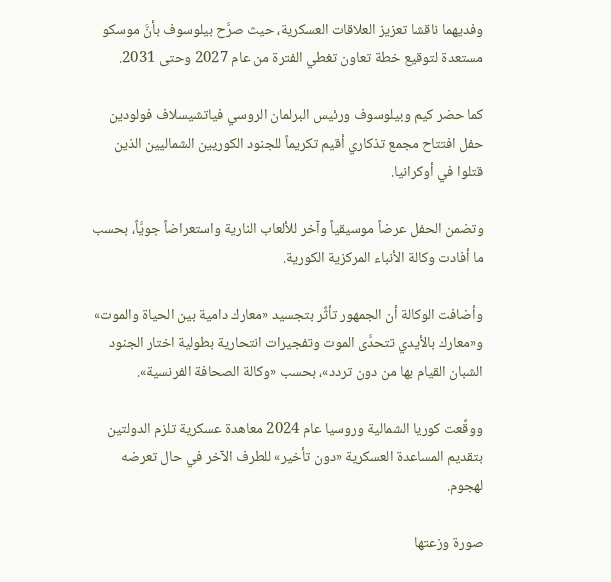وفديهما ناقشا تعزيز العلاقات العسكرية، حيث صرَّح بيلوسوف بأنَّ موسكو مستعدة لتوقيع خطة تعاون تغطي الفترة من عام 2027 وحتى 2031.

كما حضر كيم وبيلوسوف ورئيس البرلمان الروسي فياتشيسلاف فولودين حفل افتتاح مجمع تذكاري أقيم تكريماً للجنود الكوريين الشماليين الذين قتلوا في أوكرانيا.

وتضمن الحفل عرضاً موسيقياً وآخر للألعاب النارية واستعراضاً جويَّاً، بحسب ما أفادت وكالة الأنباء المركزية الكورية.

وأضافت الوكالة أن الجمهور تأثَّر بتجسيد «معارك دامية بين الحياة والموت» و«معارك بالأيدي تتحدَّى الموت وتفجيرات انتحارية بطولية اختار الجنود الشبان القيام بها من دون تردد»، بحسب «وكالة الصحافة الفرنسية».

ووقَّعت كوريا الشمالية وروسيا عام 2024 معاهدة عسكرية تلزم الدولتين بتقديم المساعدة العسكرية «دون تأخير» للطرف الآخر في حال تعرضه لهجوم.

صورة وزعتها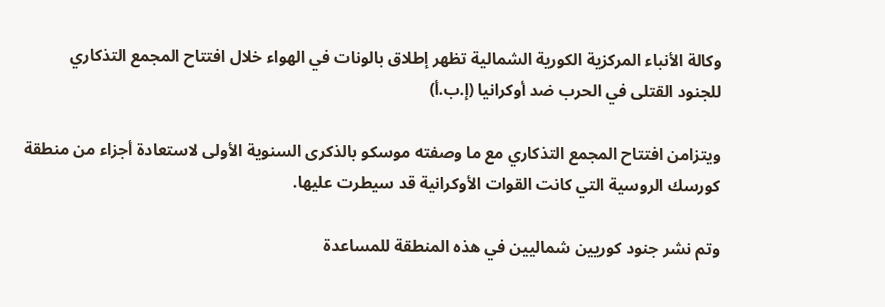وكالة الأنباء المركزية الكورية الشمالية تظهر إطلاق بالونات في الهواء خلال افتتاح المجمع التذكاري للجنود القتلى في الحرب ضد أوكرانيا (إ.ب.أ)

ويتزامن افتتاح المجمع التذكاري مع ما وصفته موسكو بالذكرى السنوية الأولى لاستعادة أجزاء من منطقة كورسك الروسية التي كانت القوات الأوكرانية قد سيطرت عليها.

وتم نشر جنود كوريين شماليين في هذه المنطقة للمساعدة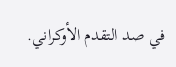في صد التقدم الأوكراني.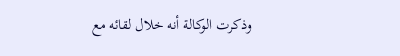وذكرت الوكالة أنه خلال لقائه مع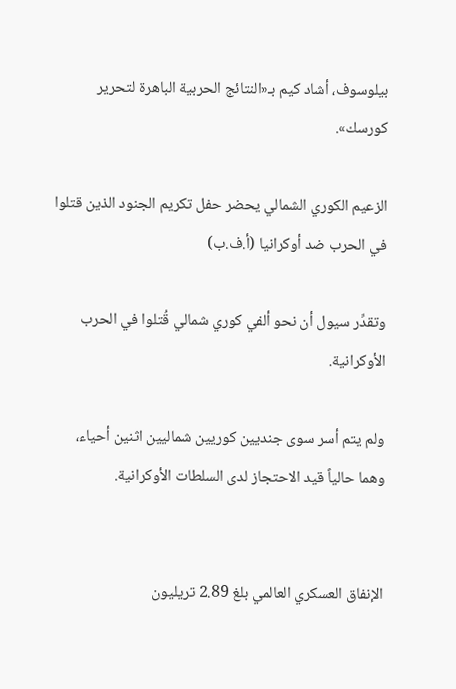بيلوسوف، أشاد كيم بـ«النتائج الحربية الباهرة لتحرير كورسك».

الزعيم الكوري الشمالي يحضر حفل تكريم الجنود الذين قتلوا في الحرب ضد أوكرانيا (أ.ف.ب)

وتقدِّر سيول أن نحو ألفي كوري شمالي قُتلوا في الحرب الأوكرانية.

ولم يتم أسر سوى جنديين كوريين شماليين اثنين أحياء، وهما حالياً قيد الاحتجاز لدى السلطات الأوكرانية.


الإنفاق العسكري العالمي بلغ 2.89 تريليون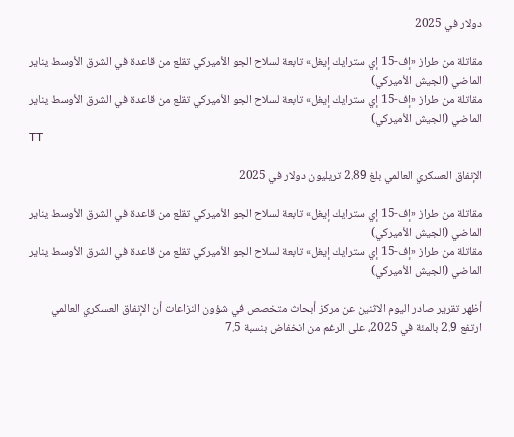دولار في 2025

مقاتلة من طراز «إف-15 إي سترايك إيغل» تابعة لسلاح الجو الأميركي تقلع من قاعدة في الشرق الأوسط يناير الماضي (الجيش الأميركي)
مقاتلة من طراز «إف-15 إي سترايك إيغل» تابعة لسلاح الجو الأميركي تقلع من قاعدة في الشرق الأوسط يناير الماضي (الجيش الأميركي)
TT

الإنفاق العسكري العالمي بلغ 2.89 تريليون دولار في 2025

مقاتلة من طراز «إف-15 إي سترايك إيغل» تابعة لسلاح الجو الأميركي تقلع من قاعدة في الشرق الأوسط يناير الماضي (الجيش الأميركي)
مقاتلة من طراز «إف-15 إي سترايك إيغل» تابعة لسلاح الجو الأميركي تقلع من قاعدة في الشرق الأوسط يناير الماضي (الجيش الأميركي)

أظهر تقرير صادر اليوم الاثنين عن مركز أبحاث متخصص في شؤون النزاعات أن الإنفاق العسكري العالمي ارتفع 2.9 بالمئة في 2025، على الرغم من انخفاض بنسبة 7.5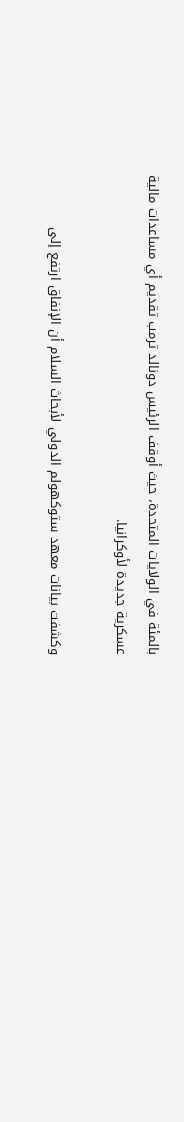بالمئة في الولايات المتحدة، حيث أوقف الرئيس دونالد ترمب تقديم أي مساعدات مالية عسكرية جديدة لأوكرانيا.

وكشفت بيانات معهد ستوكهولم الدولي لأبحاث السلام أن الإنفاق ارتفع إلى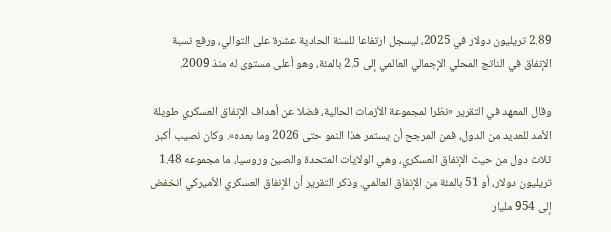2.89 تريليون دولار في 2025، ليسجل ارتفاعا للسنة الحادية عشرة على التوالي، ورفع نسبة الإنفاق في الناتج المحلي الإجمالي العالمي إلى 2.5 بالمئة، وهو أعلى مستوى له منذ 2009.

وقال المعهد في التقرير «نظرا لمجموعة الأزمات الحالية، فضلا عن أهداف الإنفاق العسكري طويلة الأمد للعديد من الدول، فمن المرجح أن يستمر هذا النمو حتى 2026 وما بعده». وكان نصيب أكبر ثلاث دول من حيث الإنفاق العسكري، وهي الولايات المتحدة والصين وروسيا، ما مجموعه 1.48 تريليون دولار، أو 51 بالمئة من الإنفاق العالمي. وذكر التقرير أن الإنفاق العسكري الأميركي انخفض إلى 954 مليار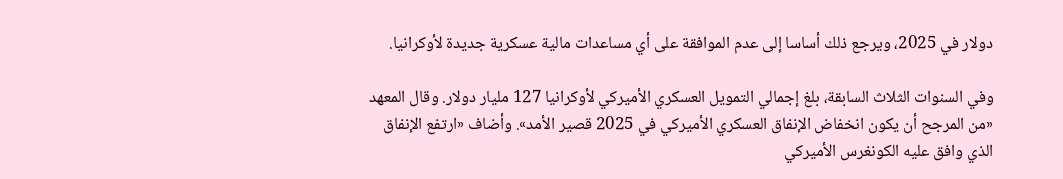دولار في 2025، ويرجع ذلك أساسا إلى عدم الموافقة على أي مساعدات مالية عسكرية جديدة لأوكرانيا.

وفي السنوات الثلاث السابقة، بلغ إجمالي التمويل العسكري الأميركي لأوكرانيا 127 مليار دولار. وقال المعهد «من المرجح أن يكون انخفاض الإنفاق العسكري الأميركي في 2025 قصير الأمد». وأضاف «ارتفع الإنفاق الذي وافق عليه الكونغرس الأميركي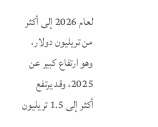لعام 2026 إلى أكثر من تريليون دولار، وهو ارتفاع كبير عن 2025، وقد يرتفع أكثر إلى 1.5 تريليون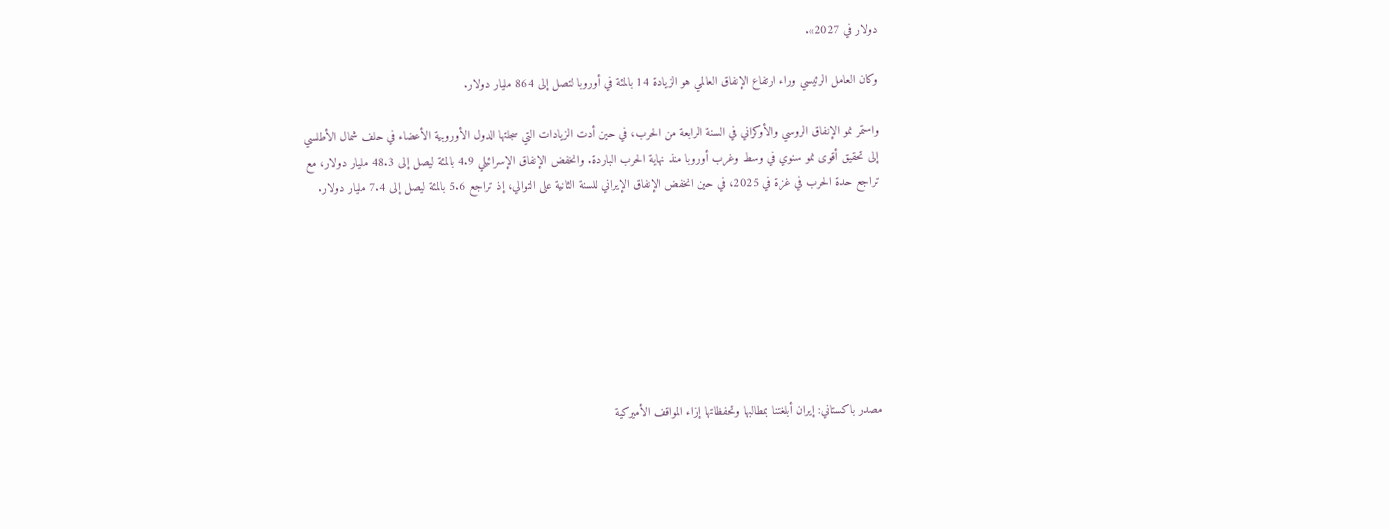دولار في 2027».

وكان العامل الرئيسي وراء ارتفاع الإنفاق العالمي هو الزيادة 14 بالمئة في أوروبا لتصل إلى 864 مليار دولار.

واستمر نمو الإنفاق الروسي والأوكراني في السنة الرابعة من الحرب، في حين أدت الزيادات التي سجلتها الدول الأوروبية الأعضاء في حلف شمال الأطلسي إلى تحقيق أقوى نمو سنوي في وسط وغرب أوروبا منذ نهاية الحرب الباردة. وانخفض الإنفاق الإسرائيلي 4.9 بالمئة ليصل إلى 48.3 مليار دولار، مع تراجع حدة الحرب في غزة في 2025، في حين انخفض الإنفاق الإيراني للسنة الثانية على التوالي، إذ تراجع 5.6 بالمئة ليصل إلى 7.4 مليار دولار.








مصدر باكستاني: إيران أبلغتنا بمطالبها وتحفظاتها إزاء المواقف الأميركية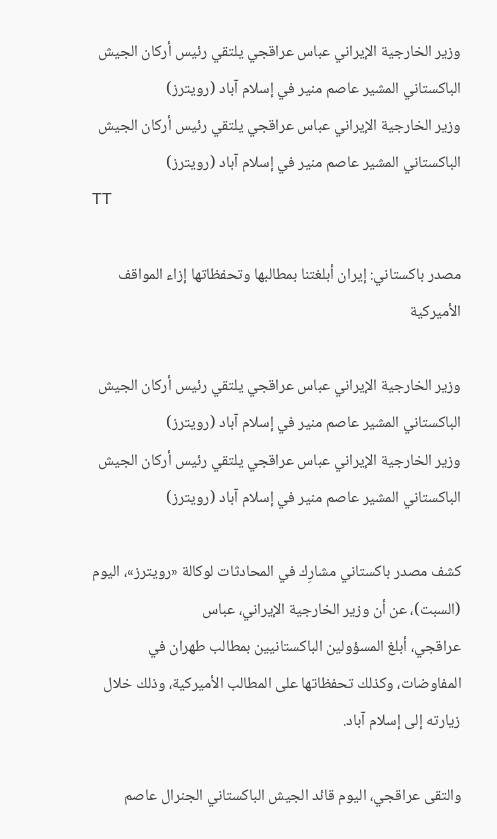وزير الخارجية الإيراني عباس عراقجي يلتقي رئيس أركان الجيش الباكستاني المشير عاصم منير في إسلام آباد (رويترز)
وزير الخارجية الإيراني عباس عراقجي يلتقي رئيس أركان الجيش الباكستاني المشير عاصم منير في إسلام آباد (رويترز)
TT

مصدر باكستاني: إيران أبلغتنا بمطالبها وتحفظاتها إزاء المواقف الأميركية

وزير الخارجية الإيراني عباس عراقجي يلتقي رئيس أركان الجيش الباكستاني المشير عاصم منير في إسلام آباد (رويترز)
وزير الخارجية الإيراني عباس عراقجي يلتقي رئيس أركان الجيش الباكستاني المشير عاصم منير في إسلام آباد (رويترز)

كشف مصدر ‌باكستاني مشارِك ‌في المحادثات ‌لوكالة «رويترز»، اليوم (السبت)، عن أن وزير الخارجية الإيراني، عباس عراقجي، ‌أبلغ ‌المسؤولين الباكستانيين ‌بمطالب ‌طهران في المفاوضات، ‌وكذلك تحفظاتها على المطالب الأميركية، وذلك خلال زيارته إلى إسلام آباد.

والتقى عراقجي، اليوم قائد الجيش الباكستاني الجنرال عاصم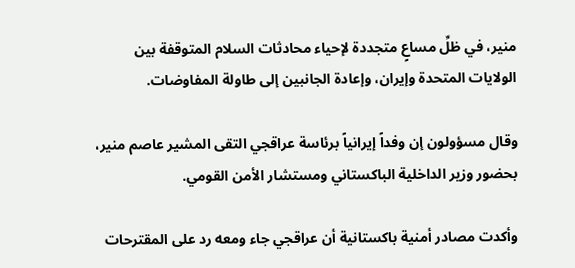منير، في ظلِّ مساعٍ متجددة لإحياء محادثات السلام المتوقفة بين الولايات المتحدة وإيران، وإعادة الجانبين إلى طاولة المفاوضات.

وقال مسؤولون إن وفداً إيرانياً برئاسة عراقجي التقى المشير عاصم منير، بحضور وزير الداخلية الباكستاني ومستشار الأمن القومي.

وأكدت مصادر أمنية باكستانية أن عراقجي جاء ومعه رد على المقترحات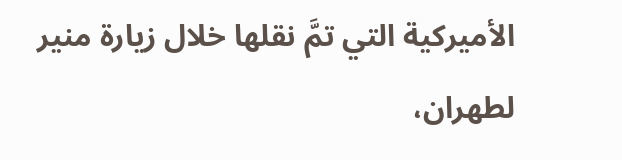الأميركية التي تمَّ نقلها خلال زيارة منير لطهران،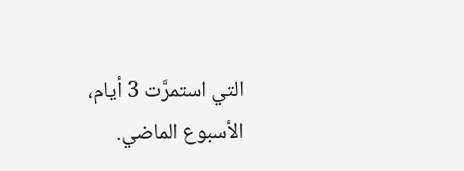التي استمرَّت 3 أيام، الأسبوع الماضي.